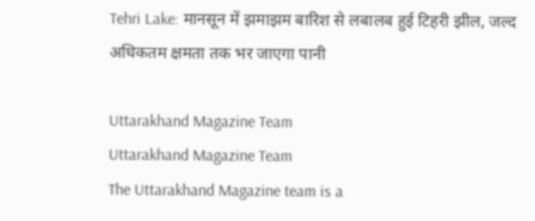Tehri Lake: मानसून में झमाझम बारिश से लबालब हुई टिहरी झील, जल्द अधिकतम क्षमता तक भर जाएगा पानी

Uttarakhand Magazine Team
Uttarakhand Magazine Team
The Uttarakhand Magazine team is a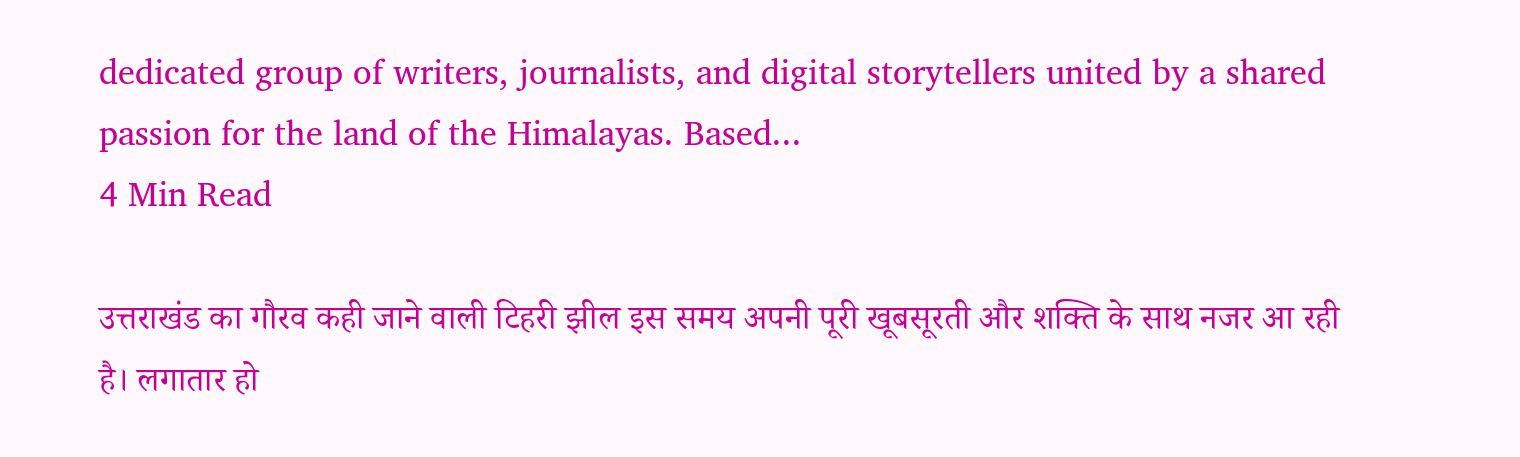dedicated group of writers, journalists, and digital storytellers united by a shared passion for the land of the Himalayas. Based...
4 Min Read

उत्तराखंड का गौरव कही जाने वाली टिहरी झील इस समय अपनी पूरी खूबसूरती और शक्ति के साथ नजर आ रही है। लगातार हो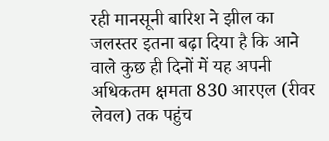रही मानसूनी बारिश ने झील का जलस्तर इतना बढ़ा दिया है कि आने वाले कुछ ही दिनों में यह अपनी अधिकतम क्षमता 830 आरएल (रीवर लेवल) तक पहुंच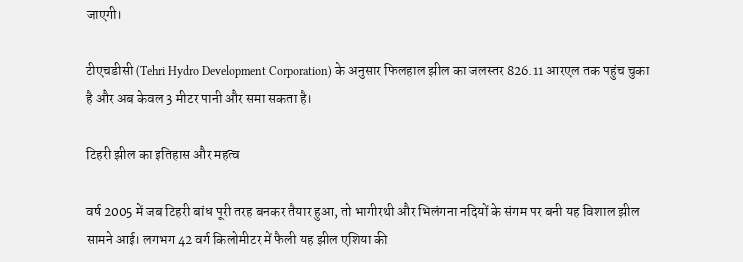जाएगी।

टीएचडीसी (Tehri Hydro Development Corporation) के अनुसार फिलहाल झील का जलस्तर 826.11 आरएल तक पहुंच चुका है और अब केवल 3 मीटर पानी और समा सकता है।

टिहरी झील का इतिहास और महत्व

वर्ष 2005 में जब टिहरी बांध पूरी तरह बनकर तैयार हुआ, तो भागीरथी और भिलंगना नदियों के संगम पर बनी यह विशाल झील सामने आई। लगभग 42 वर्ग किलोमीटर में फैली यह झील एशिया की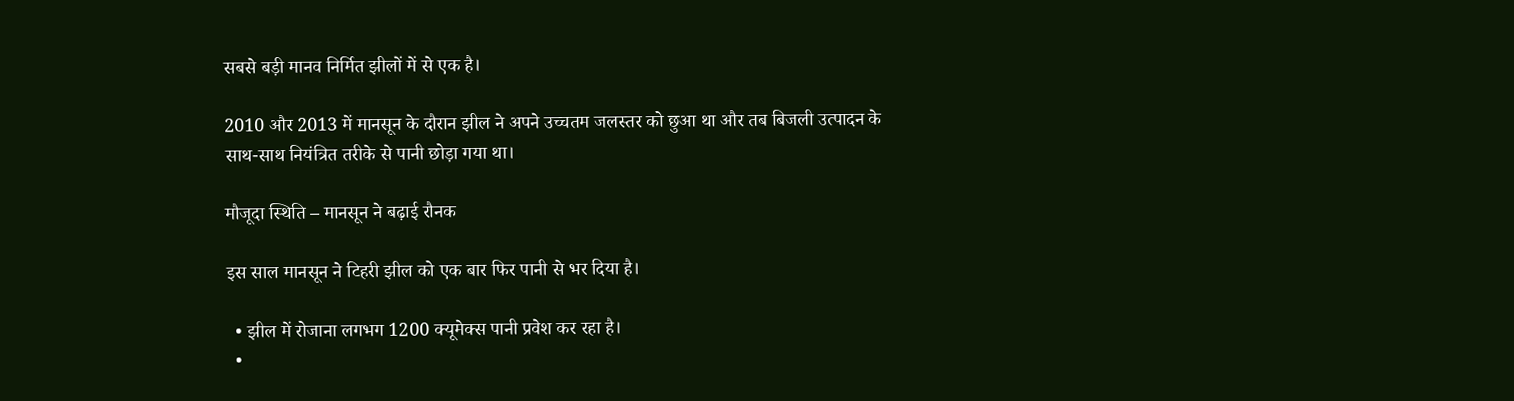सबसे बड़ी मानव निर्मित झीलों में से एक है।

2010 और 2013 में मानसून के दौरान झील ने अपने उच्चतम जलस्तर को छुआ था और तब बिजली उत्पादन के साथ-साथ नियंत्रित तरीके से पानी छोड़ा गया था।

मौजूदा स्थिति – मानसून ने बढ़ाई रौनक

इस साल मानसून ने टिहरी झील को एक बार फिर पानी से भर दिया है।

  • झील में रोजाना लगभग 1200 क्यूमेक्स पानी प्रवेश कर रहा है।
  •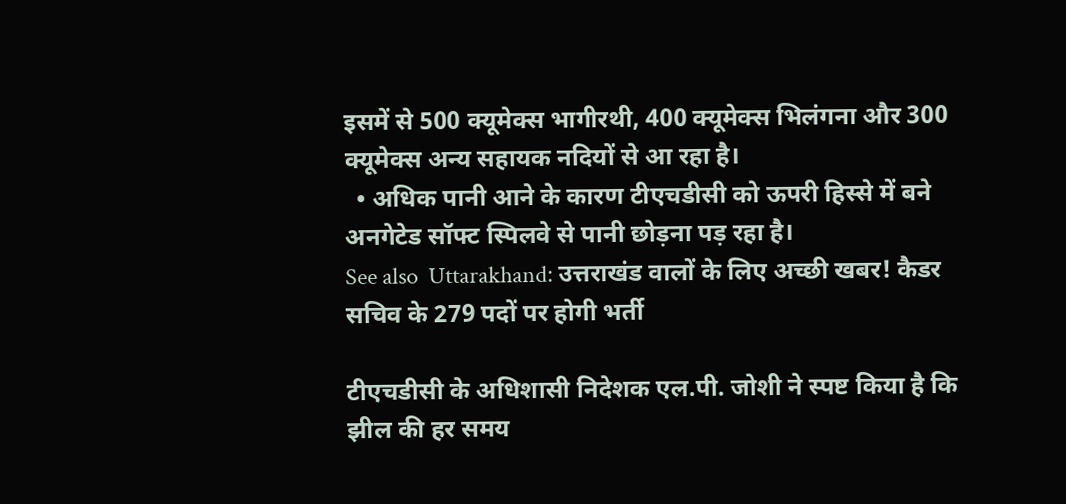इसमें से 500 क्यूमेक्स भागीरथी, 400 क्यूमेक्स भिलंगना और 300 क्यूमेक्स अन्य सहायक नदियों से आ रहा है।
  • अधिक पानी आने के कारण टीएचडीसी को ऊपरी हिस्से में बने अनगेटेड सॉफ्ट स्पिलवे से पानी छोड़ना पड़ रहा है।
See also  Uttarakhand: उत्तराखंड वालों के लिए अच्छी खबर! कैडर सचिव के 279 पदों पर होगी भर्ती

टीएचडीसी के अधिशासी निदेशक एल.पी. जोशी ने स्पष्ट किया है कि झील की हर समय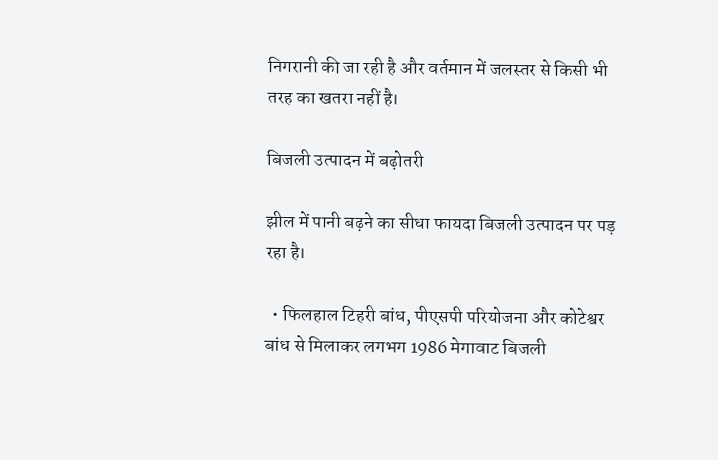निगरानी की जा रही है और वर्तमान में जलस्तर से किसी भी तरह का खतरा नहीं है।

बिजली उत्पादन में बढ़ोतरी

झील में पानी बढ़ने का सीधा फायदा बिजली उत्पादन पर पड़ रहा है।

  • फिलहाल टिहरी बांध, पीएसपी परियोजना और कोटेश्वर बांध से मिलाकर लगभग 1986 मेगावाट बिजली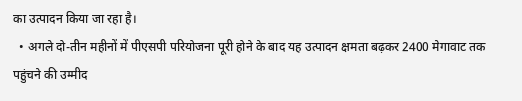का उत्पादन किया जा रहा है।
  • अगले दो-तीन महीनों में पीएसपी परियोजना पूरी होने के बाद यह उत्पादन क्षमता बढ़कर 2400 मेगावाट तक पहुंचने की उम्मीद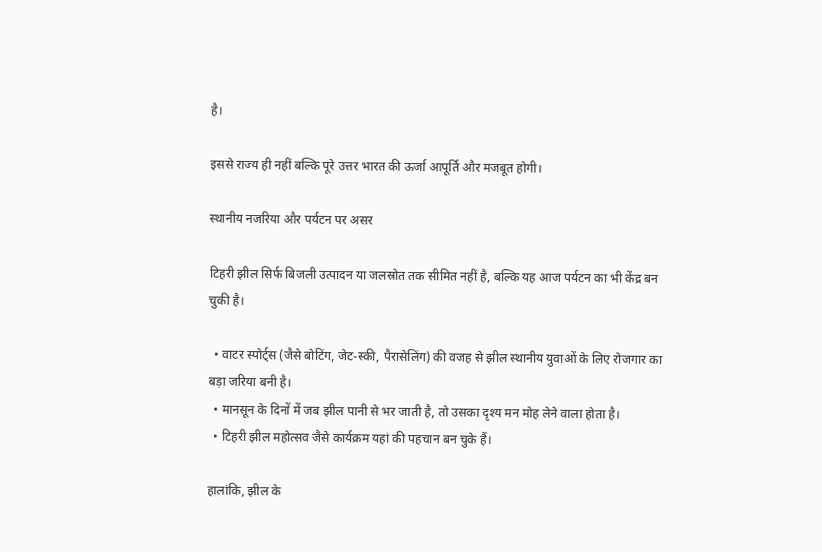है।

इससे राज्य ही नहीं बल्कि पूरे उत्तर भारत की ऊर्जा आपूर्ति और मजबूत होगी।

स्थानीय नजरिया और पर्यटन पर असर

टिहरी झील सिर्फ बिजली उत्पादन या जलस्रोत तक सीमित नहीं है, बल्कि यह आज पर्यटन का भी केंद्र बन चुकी है।

  • वाटर स्पोर्ट्स (जैसे बोटिंग, जेट-स्की, पैरासेलिंग) की वजह से झील स्थानीय युवाओं के लिए रोजगार का बड़ा जरिया बनी है।
  • मानसून के दिनों में जब झील पानी से भर जाती है, तो उसका दृश्य मन मोह लेने वाला होता है।
  • टिहरी झील महोत्सव जैसे कार्यक्रम यहां की पहचान बन चुके हैं।

हालांकि, झील के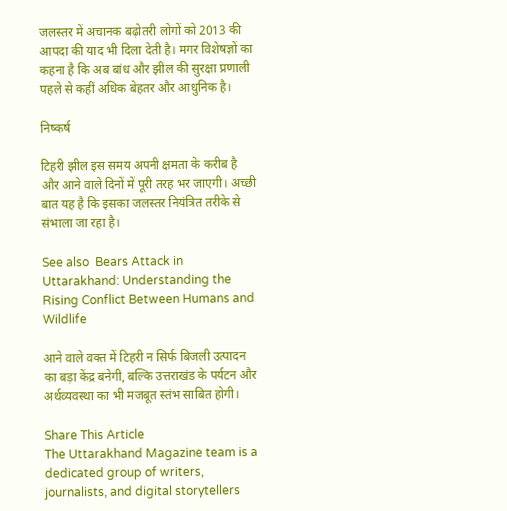जलस्तर में अचानक बढ़ोतरी लोगों को 2013 की आपदा की याद भी दिला देती है। मगर विशेषज्ञों का कहना है कि अब बांध और झील की सुरक्षा प्रणाली पहले से कहीं अधिक बेहतर और आधुनिक है।

निष्कर्ष

टिहरी झील इस समय अपनी क्षमता के करीब है और आने वाले दिनों में पूरी तरह भर जाएगी। अच्छी बात यह है कि इसका जलस्तर नियंत्रित तरीके से संभाला जा रहा है।

See also  Bears Attack in Uttarakhand: Understanding the Rising Conflict Between Humans and Wildlife

आने वाले वक्त में टिहरी न सिर्फ बिजली उत्पादन का बड़ा केंद्र बनेगी, बल्कि उत्तराखंड के पर्यटन और अर्थव्यवस्था का भी मजबूत स्तंभ साबित होगी।

Share This Article
The Uttarakhand Magazine team is a dedicated group of writers, journalists, and digital storytellers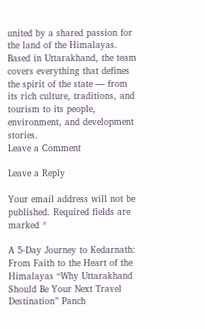united by a shared passion for the land of the Himalayas. Based in Uttarakhand, the team covers everything that defines the spirit of the state — from its rich culture, traditions, and tourism to its people, environment, and development stories.
Leave a Comment

Leave a Reply

Your email address will not be published. Required fields are marked *

A 5-Day Journey to Kedarnath: From Faith to the Heart of the Himalayas “Why Uttarakhand Should Be Your Next Travel Destination” Panch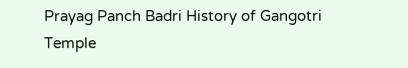Prayag Panch Badri History of Gangotri Temple